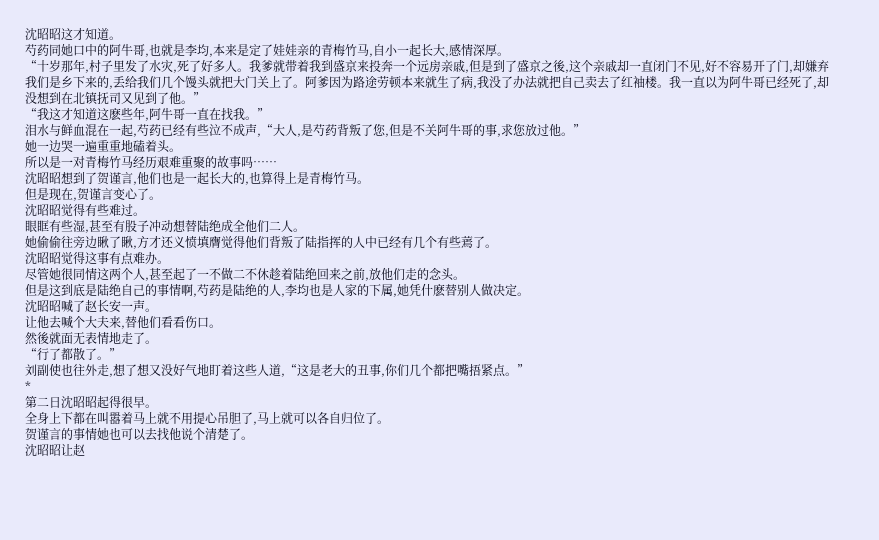沈昭昭这才知道。
芍药同她口中的阿牛哥,也就是李均,本来是定了娃娃亲的青梅竹马,自小一起长大,感情深厚。
“十岁那年,村子里发了水灾,死了好多人。我爹就带着我到盛京来投奔一个远房亲戚,但是到了盛京之後,这个亲戚却一直闭门不见,好不容易开了门,却嫌弃我们是乡下来的,丢给我们几个馒头就把大门关上了。阿爹因为路途劳顿本来就生了病,我没了办法就把自己卖去了红袖楼。我一直以为阿牛哥已经死了,却没想到在北镇抚司又见到了他。”
“我这才知道这麽些年,阿牛哥一直在找我。”
泪水与鲜血混在一起,芍药已经有些泣不成声,“大人,是芍药背叛了您,但是不关阿牛哥的事,求您放过他。”
她一边哭一遍重重地磕着头。
所以是一对青梅竹马经历艰难重聚的故事吗……
沈昭昭想到了贺谨言,他们也是一起长大的,也算得上是青梅竹马。
但是现在,贺谨言变心了。
沈昭昭觉得有些难过。
眼眶有些湿,甚至有股子冲动想替陆绝成全他们二人。
她偷偷往旁边瞅了瞅,方才还义愤填膺觉得他们背叛了陆指挥的人中已经有几个有些蔫了。
沈昭昭觉得这事有点难办。
尽管她很同情这两个人,甚至起了一不做二不休趁着陆绝回来之前,放他们走的念头。
但是这到底是陆绝自己的事情啊,芍药是陆绝的人,李均也是人家的下属,她凭什麽替别人做决定。
沈昭昭喊了赵长安一声。
让他去喊个大夫来,替他们看看伤口。
然後就面无表情地走了。
“行了都散了。”
刘副使也往外走,想了想又没好气地盯着这些人道,“这是老大的丑事,你们几个都把嘴捂紧点。”
*
第二日沈昭昭起得很早。
全身上下都在叫嚣着马上就不用提心吊胆了,马上就可以各自归位了。
贺谨言的事情她也可以去找他说个清楚了。
沈昭昭让赵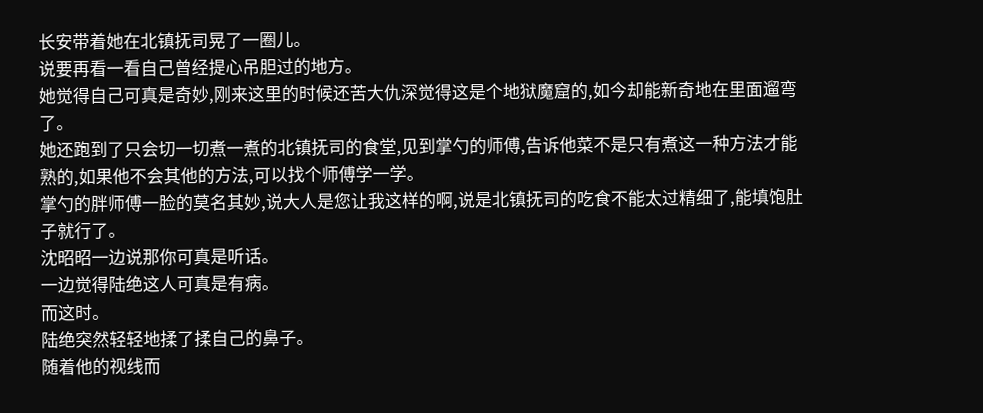长安带着她在北镇抚司晃了一圈儿。
说要再看一看自己曾经提心吊胆过的地方。
她觉得自己可真是奇妙,刚来这里的时候还苦大仇深觉得这是个地狱魔窟的,如今却能新奇地在里面遛弯了。
她还跑到了只会切一切煮一煮的北镇抚司的食堂,见到掌勺的师傅,告诉他菜不是只有煮这一种方法才能熟的,如果他不会其他的方法,可以找个师傅学一学。
掌勺的胖师傅一脸的莫名其妙,说大人是您让我这样的啊,说是北镇抚司的吃食不能太过精细了,能填饱肚子就行了。
沈昭昭一边说那你可真是听话。
一边觉得陆绝这人可真是有病。
而这时。
陆绝突然轻轻地揉了揉自己的鼻子。
随着他的视线而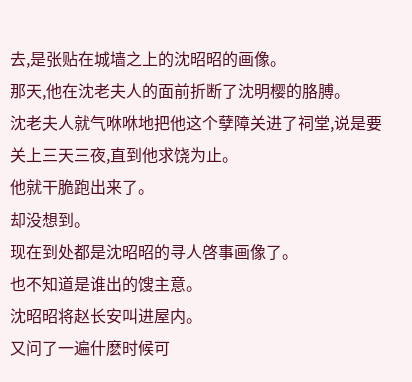去,是张贴在城墙之上的沈昭昭的画像。
那天,他在沈老夫人的面前折断了沈明樱的胳膊。
沈老夫人就气咻咻地把他这个孽障关进了祠堂,说是要关上三天三夜,直到他求饶为止。
他就干脆跑出来了。
却没想到。
现在到处都是沈昭昭的寻人啓事画像了。
也不知道是谁出的馊主意。
沈昭昭将赵长安叫进屋内。
又问了一遍什麽时候可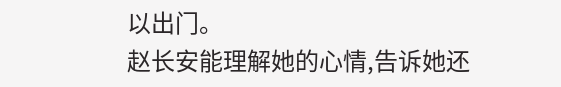以出门。
赵长安能理解她的心情,告诉她还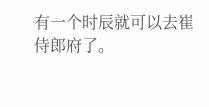有一个时辰就可以去崔侍郎府了。